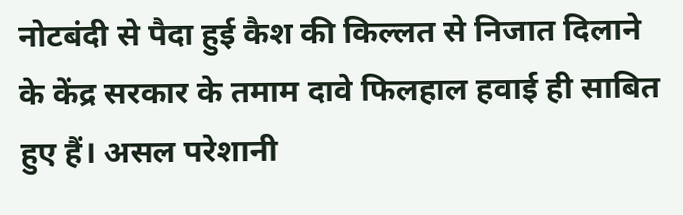नोटबंदी से पैदा हुई कैश की किल्लत से निजात दिलाने के केंद्र सरकार के तमाम दावे फिलहाल हवाई ही साबित हुए हैं। असल परेशानी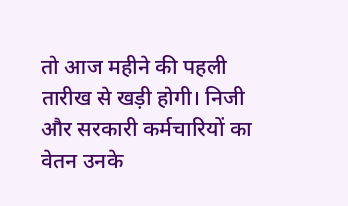तो आज महीने की पहली तारीख से खड़ी होगी। निजी और सरकारी कर्मचारियों का वेतन उनके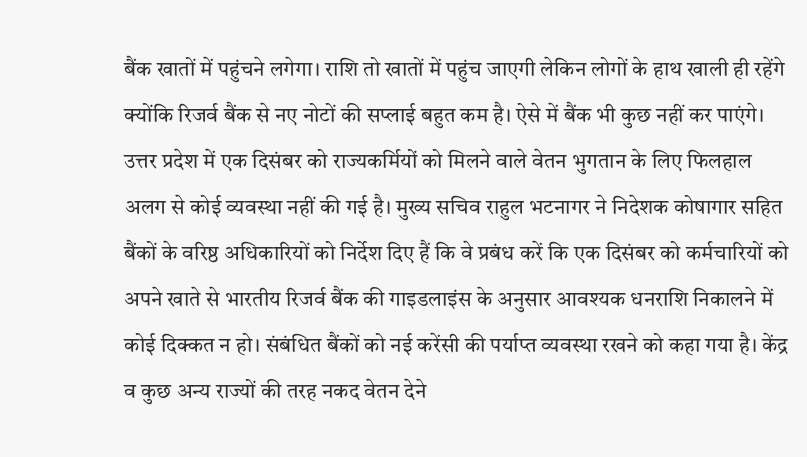बैंक खातों में पहुंचने लगेगा। राशि तो खातों में पहुंच जाएगी लेकिन लोगों के हाथ खाली ही रहेंगे क्योंकि रिजर्व बैंक से नए नोटों की सप्लाई बहुत कम है। ऐसे में बैंक भी कुछ नहीं कर पाएंगे।
उत्तर प्रदेश में एक दिसंबर को राज्यकर्मियों को मिलने वाले वेतन भुगतान के लिए फिलहाल अलग से कोई व्यवस्था नहीं की गई है। मुख्य सचिव राहुल भटनागर ने निदेशक कोषागार सहित बैंकों के वरिष्ठ अधिकारियों को निर्देश दिए हैं कि वे प्रबंध करें कि एक दिसंबर को कर्मचारियों को अपने खाते से भारतीय रिजर्व बैंक की गाइडलाइंस के अनुसार आवश्यक धनराशि निकालने में कोई दिक्कत न हो। संबंधित बैंकों को नई करेंसी की पर्याप्त व्यवस्था रखने को कहा गया है। केंद्र व कुछ अन्य राज्यों की तरह नकद वेतन देने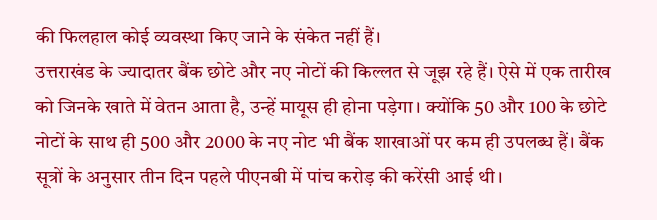की फिलहाल कोई व्यवस्था किए जाने के संकेत नहीं हैं।
उत्तराखंड के ज्यादातर बैंक छोटे और नए नोटों की किल्लत से जूझ रहे हैं। ऐसे में एक तारीख को जिनके खाते में वेतन आता है, उन्हें मायूस ही होना पड़ेगा। क्योंकि 50 और 100 के छोटे नोटों के साथ ही 500 और 2000 के नए नोट भी बैंक शाखाओं पर कम ही उपलब्ध हैं। बैंक सूत्रों के अनुसार तीन दिन पहले पीएनबी में पांच करोड़ की करेंसी आई थी।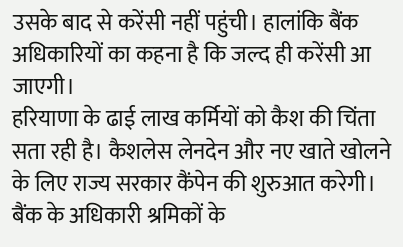उसके बाद से करेंसी नहीं पहुंची। हालांकि बैंक अधिकारियों का कहना है कि जल्द ही करेंसी आ जाएगी।
हरियाणा के ढाई लाख कर्मियों को कैश की चिंता सता रही है। कैशलेस लेनदेन और नए खाते खोलने के लिए राज्य सरकार कैंपेन की शुरुआत करेगी। बैंक के अधिकारी श्रमिकों के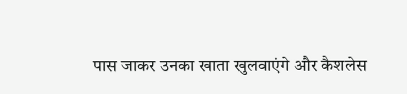पास जाकर उनका खाता खुलवाएंगे और कैशलेस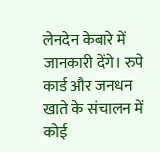लेनदेन केबारे में जानकारी देंगे। रुपे कार्ड और जनधन खाते के संचालन में कोई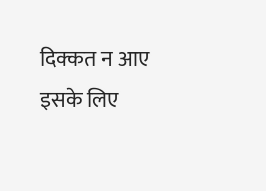दिक्कत न आए इसके लिए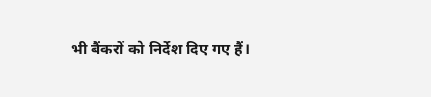भी बैंकरों को निर्देश दिए गए हैं।